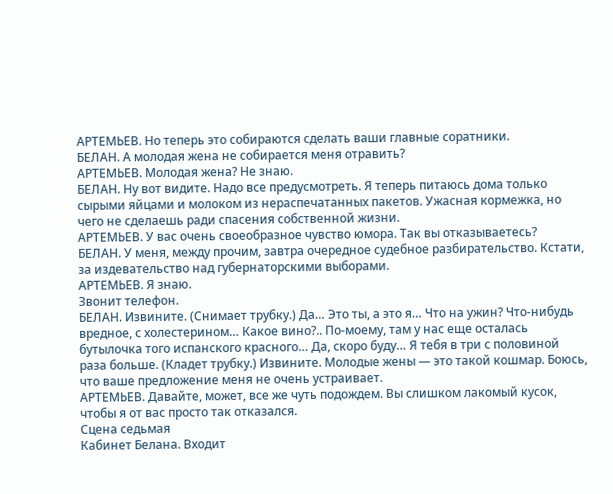АРТЕМЬЕВ. Но теперь это собираются сделать ваши главные соратники.
БЕЛАН. А молодая жена не собирается меня отравить?
АРТЕМЬЕВ. Молодая жена? Не знаю.
БЕЛАН. Ну вот видите. Надо все предусмотреть. Я теперь питаюсь дома только сырыми яйцами и молоком из нераспечатанных пакетов. Ужасная кормежка, но чего не сделаешь ради спасения собственной жизни.
АРТЕМЬЕВ. У вас очень своеобразное чувство юмора. Так вы отказываетесь?
БЕЛАН. У меня, между прочим, завтра очередное судебное разбирательство. Кстати, за издевательство над губернаторскими выборами.
АРТЕМЬЕВ. Я знаю.
Звонит телефон.
БЕЛАН. Извините. (Снимает трубку.) Да… Это ты, а это я… Что на ужин? Что-нибудь вредное, с холестерином… Какое вино?.. По-моему, там у нас еще осталась бутылочка того испанского красного… Да, скоро буду… Я тебя в три с половиной раза больше. (Кладет трубку.) Извините. Молодые жены — это такой кошмар. Боюсь, что ваше предложение меня не очень устраивает.
АРТЕМЬЕВ. Давайте, может, все же чуть подождем. Вы слишком лакомый кусок, чтобы я от вас просто так отказался.
Сцена седьмая
Кабинет Белана. Входит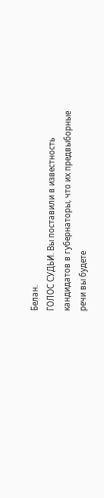Белан.
ГОЛОС СУДЬИ. Вы поставили в известность кандидатов в губернаторы, что их предвыборные речи вы будете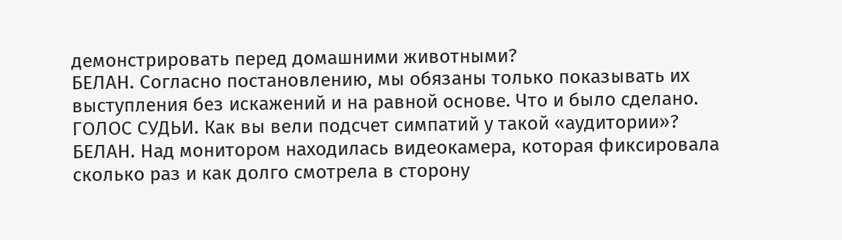демонстрировать перед домашними животными?
БЕЛАН. Согласно постановлению, мы обязаны только показывать их выступления без искажений и на равной основе. Что и было сделано.
ГОЛОС СУДЬИ. Как вы вели подсчет симпатий у такой «аудитории»?
БЕЛАН. Над монитором находилась видеокамера, которая фиксировала сколько раз и как долго смотрела в сторону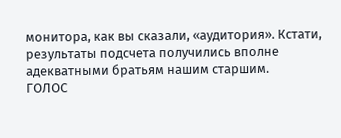монитора, как вы сказали, «аудитория». Кстати, результаты подсчета получились вполне адекватными братьям нашим старшим.
ГОЛОС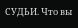СУДЬИ. Что вы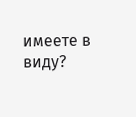имеете в виду?